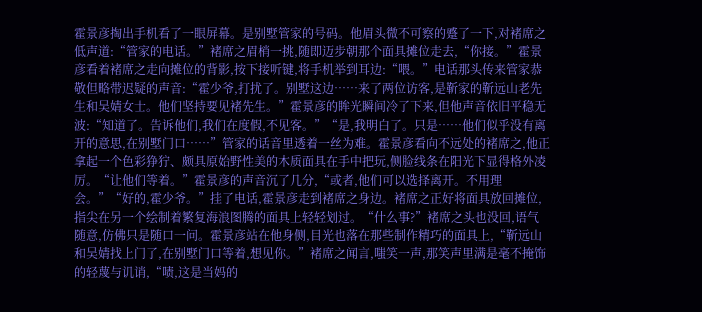霍景彦掏出手机看了一眼屏幕。是别墅管家的号码。他眉头微不可察的蹙了一下,对褚席之低声道:“管家的电话。”褚席之眉梢一挑,随即迈步朝那个面具摊位走去,“你接。”霍景彦看着褚席之走向摊位的背影,按下接听键,将手机举到耳边:“喂。”电话那头传来管家恭敬但略带迟疑的声音:“霍少爷,打扰了。别墅这边……来了两位访客,是靳家的靳远山老先生和吴婧女士。他们坚持要见褚先生。”霍景彦的眸光瞬间冷了下来,但他声音依旧平稳无波:“知道了。告诉他们,我们在度假,不见客。”“是,我明白了。只是……他们似乎没有离开的意思,在别墅门口……”管家的话音里透着一丝为难。霍景彦看向不远处的褚席之,他正拿起一个色彩狰狞、颇具原始野性美的木质面具在手中把玩,侧脸线条在阳光下显得格外凌厉。“让他们等着。”霍景彦的声音沉了几分,“或者,他们可以选择离开。不用理会。”“好的,霍少爷。”挂了电话,霍景彦走到褚席之身边。褚席之正好将面具放回摊位,指尖在另一个绘制着繁复海浪图腾的面具上轻轻划过。“什么事?”褚席之头也没回,语气随意,仿佛只是随口一问。霍景彦站在他身侧,目光也落在那些制作精巧的面具上,“靳远山和吴婧找上门了,在别墅门口等着,想见你。”褚席之闻言,嗤笑一声,那笑声里满是毫不掩饰的轻蔑与讥诮,“啧,这是当妈的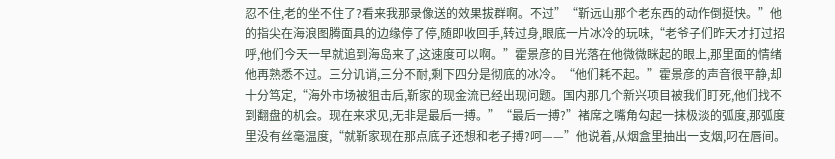忍不住,老的坐不住了?看来我那录像送的效果拔群啊。不过”“靳远山那个老东西的动作倒挺快。”他的指尖在海浪图腾面具的边缘停了停,随即收回手,转过身,眼底一片冰冷的玩味,“老爷子们昨天才打过招呼,他们今天一早就追到海岛来了,这速度可以啊。”霍景彦的目光落在他微微眯起的眼上,那里面的情绪他再熟悉不过。三分讥诮,三分不耐,剩下四分是彻底的冰冷。“他们耗不起。”霍景彦的声音很平静,却十分笃定,“海外市场被狙击后,靳家的现金流已经出现问题。国内那几个新兴项目被我们盯死,他们找不到翻盘的机会。现在来求见,无非是最后一搏。”“最后一搏?”褚席之嘴角勾起一抹极淡的弧度,那弧度里没有丝毫温度,“就靳家现在那点底子还想和老子搏?呵——”他说着,从烟盒里抽出一支烟,叼在唇间。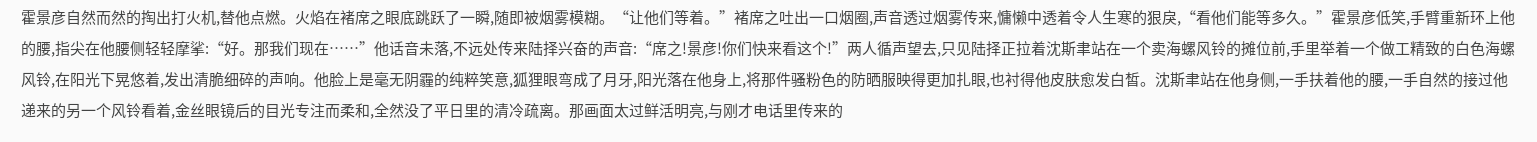霍景彦自然而然的掏出打火机,替他点燃。火焰在褚席之眼底跳跃了一瞬,随即被烟雾模糊。“让他们等着。”褚席之吐出一口烟圈,声音透过烟雾传来,慵懒中透着令人生寒的狠戾,“看他们能等多久。”霍景彦低笑,手臂重新环上他的腰,指尖在他腰侧轻轻摩挲:“好。那我们现在……”他话音未落,不远处传来陆择兴奋的声音:“席之!景彦!你们快来看这个!”两人循声望去,只见陆择正拉着沈斯聿站在一个卖海螺风铃的摊位前,手里举着一个做工精致的白色海螺风铃,在阳光下晃悠着,发出清脆细碎的声响。他脸上是毫无阴霾的纯粹笑意,狐狸眼弯成了月牙,阳光落在他身上,将那件骚粉色的防晒服映得更加扎眼,也衬得他皮肤愈发白皙。沈斯聿站在他身侧,一手扶着他的腰,一手自然的接过他递来的另一个风铃看着,金丝眼镜后的目光专注而柔和,全然没了平日里的清冷疏离。那画面太过鲜活明亮,与刚才电话里传来的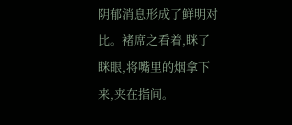阴郁消息形成了鲜明对比。褚席之看着,眯了眯眼,将嘴里的烟拿下来,夹在指间。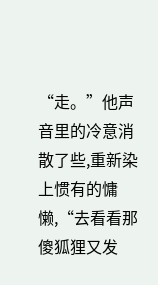“走。”他声音里的冷意消散了些,重新染上惯有的慵懒,“去看看那傻狐狸又发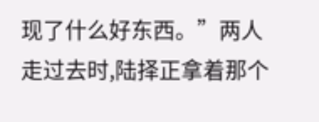现了什么好东西。”两人走过去时,陆择正拿着那个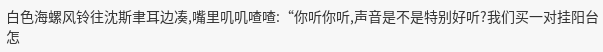白色海螺风铃往沈斯聿耳边凑,嘴里叽叽喳喳:“你听你听,声音是不是特别好听?我们买一对挂阳台怎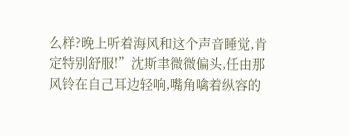么样?晚上听着海风和这个声音睡觉,肯定特别舒服!”沈斯聿微微偏头,任由那风铃在自己耳边轻响,嘴角噙着纵容的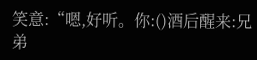笑意:“嗯,好听。你:()酒后醒来:兄弟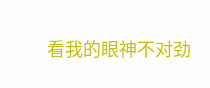看我的眼神不对劲